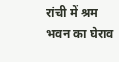रांची में श्रम भवन का घेराव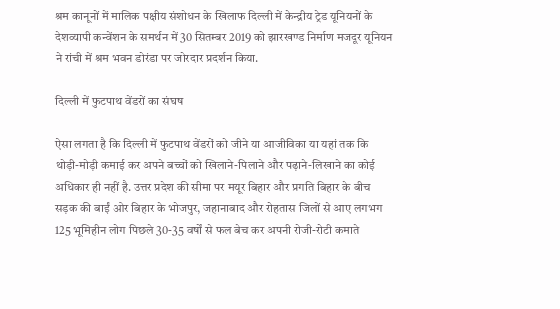श्रम कानूनों में मालिक पक्षीय संशोधन के खिलाफ दिल्ली में केन्द्रीय ट्रेड यूनियनों के देशव्यापी कन्वेंशन के समर्थन में 30 सितम्बर 2019 को झारखण्ड निर्माण मजदूर यूनियन ने रांची में श्रम भवन डोरंडा पर जोरदार प्रदर्शन किया.

दिल्ली में फुटपाथ वेंडरों का संघष

ऐसा लगता है कि दिल्ली में फुटपाथ वेंडरों को जीने या आजीविका या यहां तक कि थोड़ी-मोड़ी कमाई कर अपने बच्चों को खिलाने-पिलाने और पढ़ाने-लिखाने का कोई अधिकार ही नहीं है. उत्तर प्रदेश की सीमा पर मयूर बिहार और प्रगति बिहार के बीच सड़क की बाईं ओर बिहार के भोजपुर, जहानाबाद और रोहतास जिलों से आए लगभग 125 भूमिहीन लोग पिछले 30-35 वर्षों से फल बेच कर अपनी रोजी-रोटी कमाते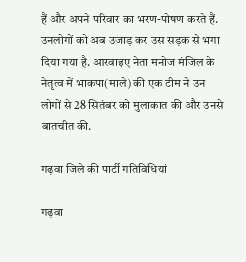हैं और अपने परिवार का भरण-पोषण करते हैं. उनलोगों को अब उजाड़ कर उस सड़क से भगा दिया गया है. आरवाइए नेता मनोज मंजिल के नेतृत्व में भाकपा(माले) की एक टीम ने उन लोगों से 28 सितंबर को मुलाकात की और उनसे बातचीत की.

गढ़वा जिले की पार्टी गतिविधियां

गढ़वा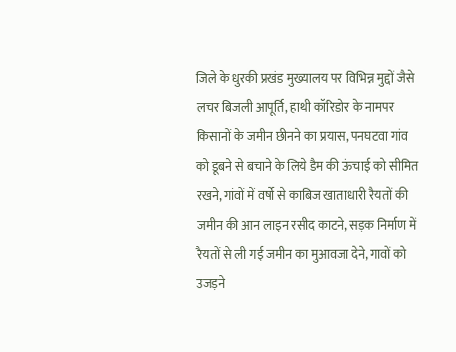जिले के धुरकी प्रखंड मुख्यालय पर विभिन्न मुद्दों जैसे लचर बिजली आपूर्ति, हाथी कॉरिडोर के नामपर किसानों के जमीन छीनने का प्रयास, पनघटवा गांव को डूबने से बचाने के लिये डैम की ऊंचाई को सीमित रखने, गांवों में वर्षो से काबिज खाताधारी रैयतों की जमीन की आन लाइन रसीद काटने, सड़क निर्माण में रैयतों से ली गई जमीन का मुआवजा देने, गावों को उजड़ने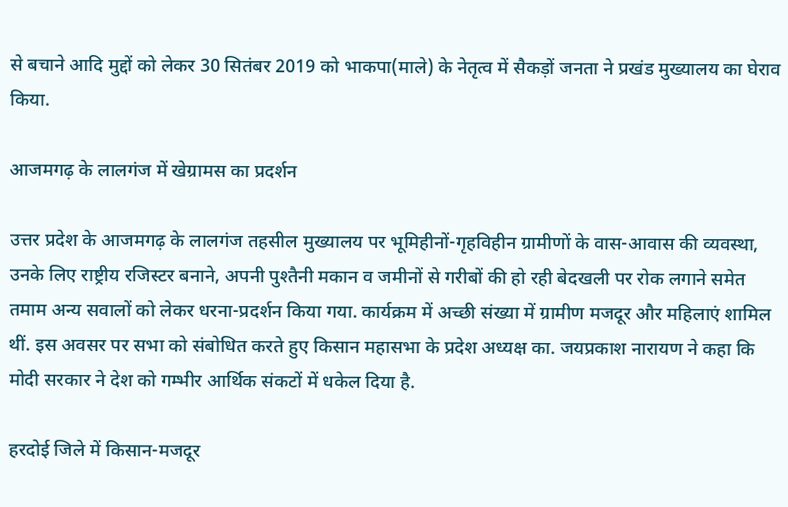से बचाने आदि मुद्दों को लेकर 30 सितंबर 2019 को भाकपा(माले) के नेतृत्व में सैकड़ों जनता ने प्रखंड मुख्यालय का घेराव किया.

आजमगढ़ के लालगंज में खेग्रामस का प्रदर्शन

उत्तर प्रदेश के आजमगढ़ के लालगंज तहसील मुख्यालय पर भूमिहीनों-गृहविहीन ग्रामीणों के वास-आवास की व्यवस्था, उनके लिए राष्ट्रीय रजिस्टर बनाने, अपनी पुश्तैनी मकान व जमीनों से गरीबों की हो रही बेदखली पर रोक लगाने समेत तमाम अन्य सवालों को लेकर धरना-प्रदर्शन किया गया. कार्यक्रम में अच्छी संख्या में ग्रामीण मजदूर और महिलाएं शामिल थीं. इस अवसर पर सभा को संबोधित करते हुए किसान महासभा के प्रदेश अध्यक्ष का. जयप्रकाश नारायण ने कहा कि मोदी सरकार ने देश को गम्भीर आर्थिक संकटों में धकेल दिया है.

हरदोई जिले में किसान-मजदूर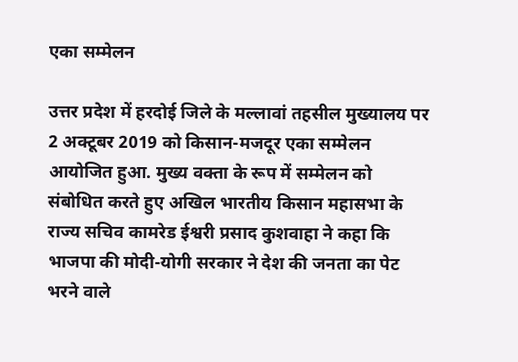एका सम्मेलन

उत्तर प्रदेश में हरदोई जिले के मल्लावां तहसील मुख्यालय पर 2 अक्टूबर 2019 को किसान-मजदूर एका सम्मेलन आयोजित हुआ. मुख्य वक्ता के रूप में सम्मेलन को संबोधित करते हुए अखिल भारतीय किसान महासभा के राज्य सचिव कामरेड ईश्वरी प्रसाद कुशवाहा ने कहा कि भाजपा की मोदी-योगी सरकार ने देश की जनता का पेट भरने वाले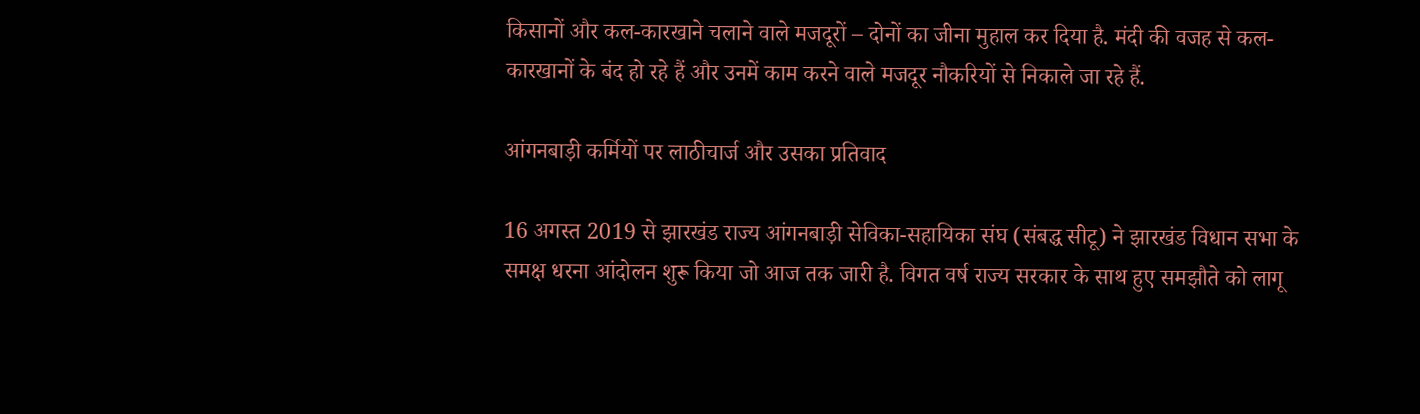किसानों और कल-कारखाने चलाने वाले मजदूरों – दोनों का जीना मुहाल कर दिया है. मंदी की वजह से कल-कारखानों के बंद हो रहे हैं और उनमें काम करने वाले मजदूर नौकरियों से निकाले जा रहे हैं.

आंगनबाड़ी कर्मियों पर लाठीचार्ज और उसका प्रतिवाद

16 अगस्त 2019 से झारखंड राज्य आंगनबाड़ी सेविका-सहायिका संघ (संबद्ध सीटू) ने झारखंड विधान सभा के समक्ष धरना आंदोलन शुरू किया जो आज तक जारी है. विगत वर्ष राज्य सरकार के साथ हुए समझौते को लागू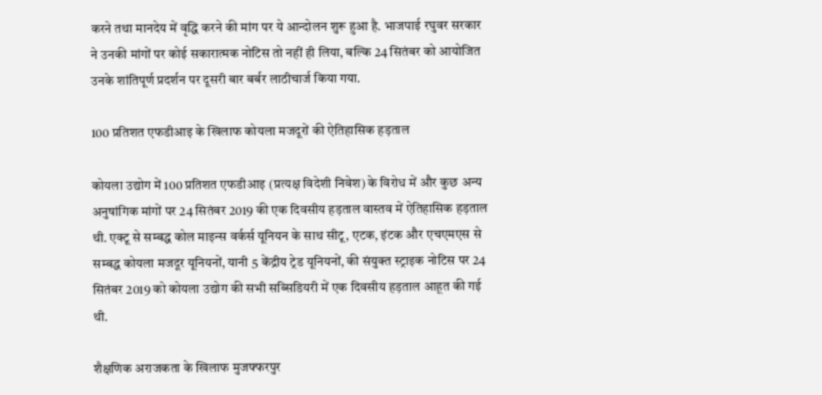करने तथा मानदेय में वृद्धि करने की मांग पर ये आन्दोलन शुरू हुआ है. भाजपाई रघुवर सरकार ने उनकी मांगों पर कोई सकारात्मक नोटिस तो नहीं ही लिया, बल्कि 24 सितंबर को आयोजित उनके शांतिपूर्ण प्रदर्शन पर दूसरी बार बर्बर लाठीचार्ज किया गया.

100 प्रतिशत एफडीआइ के खिलाफ कोयला मजदूरों की ऐतिहासिक हड़ताल

कोयला उद्योग में 100 प्रतिशत एफडीआइ (प्रत्यक्ष विदेशी निवेश) के विरोध में और कुछ अन्य अनुषांगिक मांगों पर 24 सितंबर 2019 की एक दिवसीय हड़ताल वास्तव में ऐतिहासिक हड़ताल थी. एक्टू से सम्बद्ध कोल माइन्स वर्कर्स यूनियन के साथ सीटू, एटक, इंटक और एचएमएस से सम्बद्ध कोयला मजदूर यूनियनों, यानी 5 केंद्रीय ट्रेड यूनियनों, की संयुक्त स्ट्राइक नोटिस पर 24 सितंबर 2019 को कोयला उद्योग की सभी सब्सिडियरी में एक दिवसीय हड़ताल आहूत की गई थी.

शैक्षणिक अराजकता के खिलाफ मुजफ्फरपुर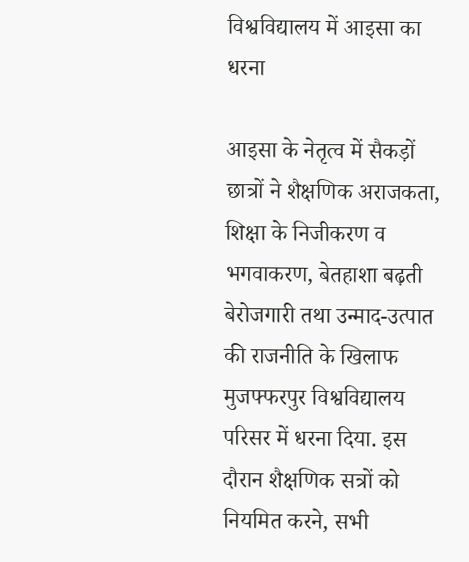विश्वविद्यालय में आइसा का धरना

आइसा के नेतृत्व में सैकड़ों छात्रों ने शैक्षणिक अराजकता, शिक्षा के निजीकरण व भगवाकरण, बेतहाशा बढ़ती बेरोजगारी तथा उन्माद-उत्पात की राजनीति के खिलाफ मुजफ्फरपुर विश्वविद्यालय परिसर में धरना दिया. इस दौरान शैक्षणिक सत्रों को नियमित करने, सभी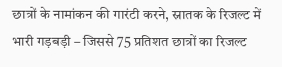छात्रों के नामांकन की गारंटी करने, स्नातक के रिजल्ट में भारी गड़बड़ी – जिससे 75 प्रतिशत छात्रों का रिजल्ट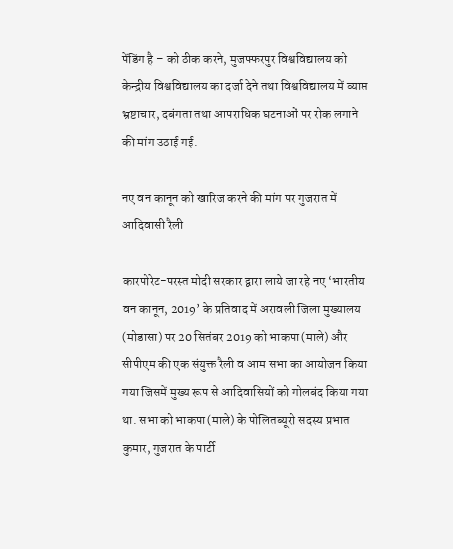पेंडिंग है – को ठीक करने, मुजफ्फरपुर विश्वविद्यालय को केन्द्रीय विश्वविद्यालय का दर्जा देने तथा विश्वविद्यालय में व्याप्त भ्रष्टाचार, दबंगता तथा आपराधिक घटनाओं पर रोक लगाने की मांग उठाई गई.

नए वन कानून को खारिज करने की मांग पर गुजरात में आदिवासी रैली

कारपोरेट-परस्त मोदी सरकार द्वारा लाये जा रहे नए ‘भारतीय वन कानून, 2019’ के प्रतिवाद में अरावली जिला मुख्यालय (मोडासा) पर 20 सितंबर 2019 को भाकपा(माले) और सीपीएम की एक संयुक्त रैली व आम सभा का आयोजन किया गया जिसमें मुख्य रूप से आदिवासियों को गोलबंद किया गया था. सभा को भाकपा(माले) के पोलितब्यूरो सदस्य प्रभात कुमार, गुजरात के पार्टी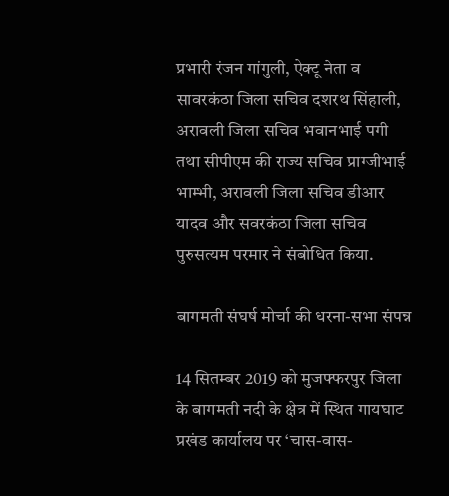प्रभारी रंजन गांगुली, ऐक्टू नेता व सावरकंठा जिला सचिव दशरथ सिंहाली, अरावली जिला सचिव भवानभाई पगी तथा सीपीएम की राज्य सचिव प्राग्जीभाई भाम्भी, अरावली जिला सचिव डीआर यादव और सवरकंठा जिला सचिव पुरुसत्यम परमार ने संबोधित किया.

बागमती संघर्ष मोर्चा की धरना-सभा संपन्न

14 सितम्बर 2019 को मुजफ्फरपुर जिला के बागमती नदी के क्षेत्र में स्थित गायघाट प्रखंड कार्यालय पर ‘चास-वास-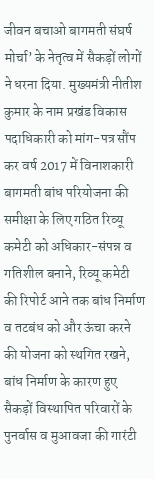जीवन बचाओ बागमती संघर्ष मोर्चा’ के नेतृत्व में सैकड़ों लोगों ने धरना दिया. मुख्यमंत्री नीतीश कुमार के नाम प्रखंड विकास पदाधिकारी को मांग-पत्र सौंप कर वर्ष 2017 में विनाशकारी बागमती बांध परियोजना की समीक्षा के लिए गठित रिव्यू कमेटी को अधिकार-संपन्न व गतिशील बनाने, रिव्यू कमेटी की रिपोर्ट आने तक बांध निर्माण व तटबंध को और ऊंचा करने की योजना को स्थगित रखने, बांध निर्माण के कारण हुए सैकड़ों विस्थापित परिवारों के पुनर्वास व मुआवजा की गारंटी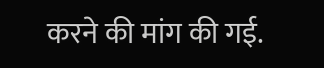करने की मांग की गई.